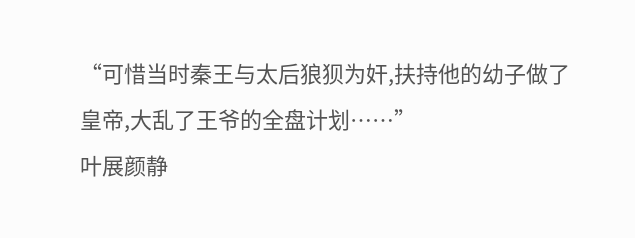“可惜当时秦王与太后狼狈为奸,扶持他的幼子做了皇帝,大乱了王爷的全盘计划……”
叶展颜静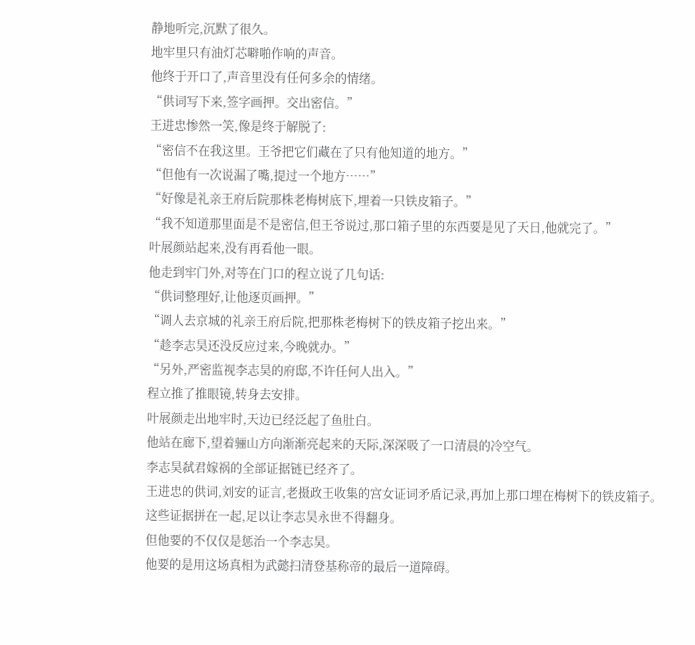静地听完,沉默了很久。
地牢里只有油灯芯噼啪作响的声音。
他终于开口了,声音里没有任何多余的情绪。
“供词写下来,签字画押。交出密信。”
王进忠惨然一笑,像是终于解脱了:
“密信不在我这里。王爷把它们藏在了只有他知道的地方。”
“但他有一次说漏了嘴,提过一个地方……”
“好像是礼亲王府后院那株老梅树底下,埋着一只铁皮箱子。”
“我不知道那里面是不是密信,但王爷说过,那口箱子里的东西要是见了天日,他就完了。”
叶展颜站起来,没有再看他一眼。
他走到牢门外,对等在门口的程立说了几句话:
“供词整理好,让他逐页画押。”
“调人去京城的礼亲王府后院,把那株老梅树下的铁皮箱子挖出来。”
“趁李志昊还没反应过来,今晚就办。”
“另外,严密监视李志昊的府邸,不许任何人出入。”
程立推了推眼镜,转身去安排。
叶展颜走出地牢时,天边已经泛起了鱼肚白。
他站在廊下,望着骊山方向渐渐亮起来的天际,深深吸了一口清晨的冷空气。
李志昊弑君嫁祸的全部证据链已经齐了。
王进忠的供词,刘安的证言,老摄政王收集的宫女证词矛盾记录,再加上那口埋在梅树下的铁皮箱子。
这些证据拼在一起,足以让李志昊永世不得翻身。
但他要的不仅仅是惩治一个李志昊。
他要的是用这场真相为武懿扫清登基称帝的最后一道障碍。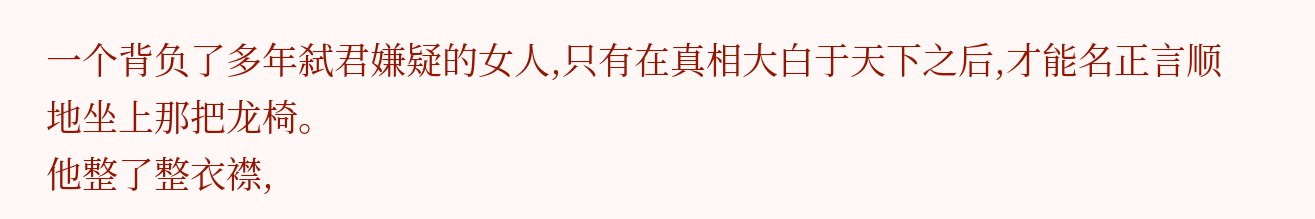一个背负了多年弑君嫌疑的女人,只有在真相大白于天下之后,才能名正言顺地坐上那把龙椅。
他整了整衣襟,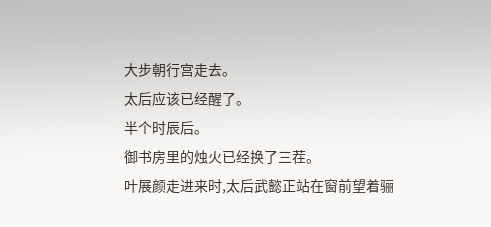大步朝行宫走去。
太后应该已经醒了。
半个时辰后。
御书房里的烛火已经换了三茬。
叶展颜走进来时,太后武懿正站在窗前望着骊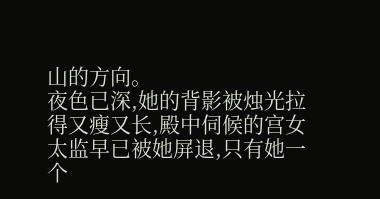山的方向。
夜色已深,她的背影被烛光拉得又瘦又长,殿中伺候的宫女太监早已被她屏退,只有她一个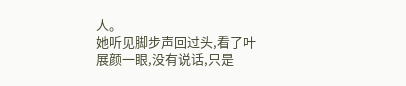人。
她听见脚步声回过头,看了叶展颜一眼,没有说话,只是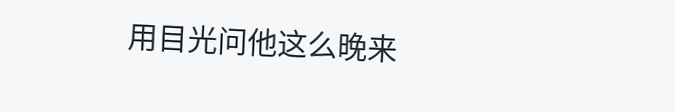用目光问他这么晚来